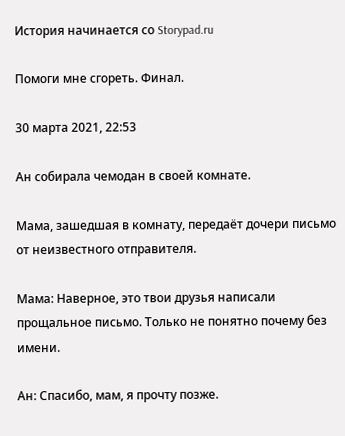История начинается со Storypad.ru

Помоги мне сгореть. Финал.

30 марта 2021, 22:53

Ан собирала чемодан в своей комнате.

Мама, зашедшая в комнату, передаёт дочери письмо от неизвестного отправителя.

Мама: Наверное, это твои друзья написали прощальное письмо. Только не понятно почему без имени.

Ан: Спасибо, мам, я прочту позже.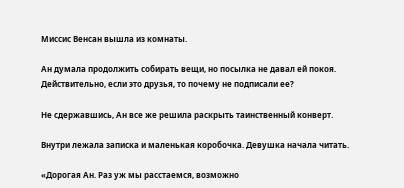Миссис Венсан вышла из комнаты.

Ан думала продолжить собирать вещи, но посылка не давал ей покоя. Действительно, если это друзья, то почему не подписали ее?

Не сдержавшись, Ан все же решила раскрыть таинственный конверт.

Внутри лежала записка и маленькая коробочка. Девушка начала читать.

«Дорогая Ан. Раз уж мы расстаемся, возможно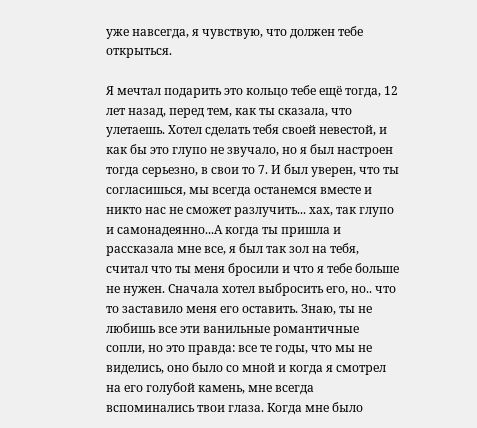уже навсегда, я чувствую, что должен тебе открыться.

Я мечтал подарить это кольцо тебе ещё тогда, 12 лет назад, перед тем, как ты сказала, что улетаешь. Хотел сделать тебя своей невестой, и как бы это глупо не звучало, но я был настроен тогда серьезно, в свои то 7. И был уверен, что ты согласишься, мы всегда останемся вместе и никто нас не сможет разлучить... хах, так глупо и самонадеянно...А когда ты пришла и рассказала мне все, я был так зол на тебя, считал что ты меня бросили и что я тебе больше не нужен. Сначала хотел выбросить его, но.. что то заставило меня его оставить. Знаю, ты не любишь все эти ванильные романтичные сопли, но это правда: все те годы, что мы не виделись, оно было со мной и когда я смотрел на его голубой камень, мне всегда вспоминались твои глаза. Когда мне было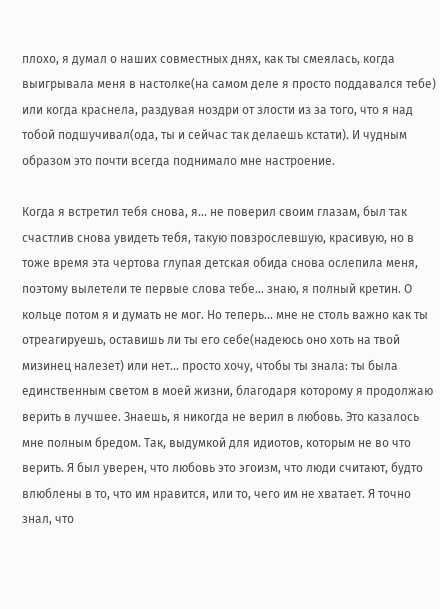плохо, я думал о наших совместных днях, как ты смеялась, когда выигрывала меня в настолке(на самом деле я просто поддавался тебе) или когда краснела, раздувая ноздри от злости из за того, что я над тобой подшучивал(ода, ты и сейчас так делаешь кстати). И чудным образом это почти всегда поднимало мне настроение.

Когда я встретил тебя снова, я... не поверил своим глазам, был так счастлив снова увидеть тебя, такую повзрослевшую, красивую, но в тоже время эта чертова глупая детская обида снова ослепила меня, поэтому вылетели те первые слова тебе... знаю, я полный кретин. О кольце потом я и думать не мог. Но теперь... мне не столь важно как ты отреагируешь, оставишь ли ты его себе(надеюсь оно хоть на твой мизинец налезет) или нет... просто хочу, чтобы ты знала: ты была единственным светом в моей жизни, благодаря которому я продолжаю верить в лучшее. Знаешь, я никогда не верил в любовь. Это казалось мне полным бредом. Так, выдумкой для идиотов, которым не во что верить. Я был уверен, что любовь это эгоизм, что люди считают, будто влюблены в то, что им нравится, или то, чего им не хватает. Я точно знал, что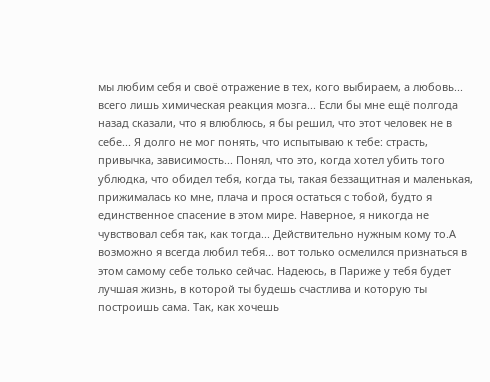мы любим себя и своё отражение в тех, кого выбираем, а любовь... всего лишь химическая реакция мозга... Если бы мне ещё полгода назад сказали, что я влюблюсь, я бы решил, что этот человек не в себе... Я долго не мог понять, что испытываю к тебе: страсть, привычка, зависимость... Понял, что это, когда хотел убить того ублюдка, что обидел тебя, когда ты, такая беззащитная и маленькая, прижималась ко мне, плача и прося остаться с тобой, будто я единственное спасение в этом мире. Наверное, я никогда не чувствовал себя так, как тогда... Действительно нужным кому то.А возможно я всегда любил тебя... вот только осмелился признаться в этом самому себе только сейчас. Надеюсь, в Париже у тебя будет лучшая жизнь, в которой ты будешь счастлива и которую ты построишь сама. Так, как хочешь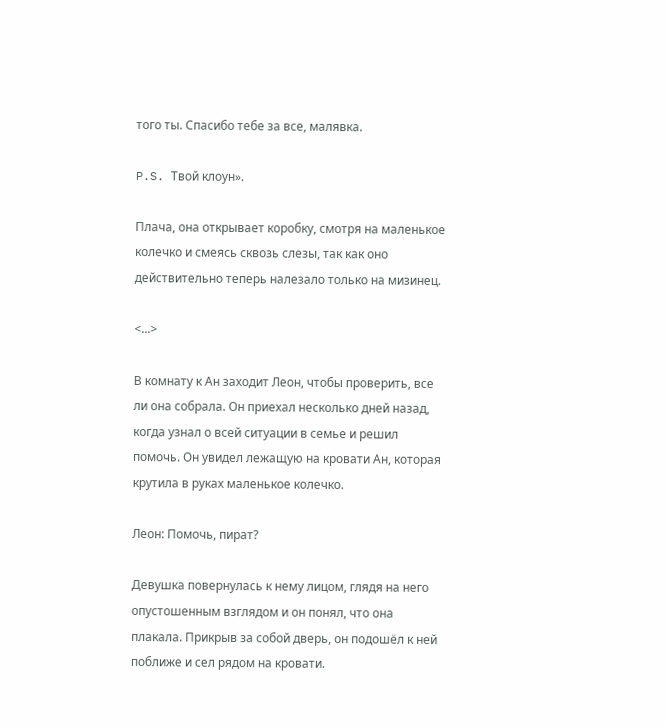того ты. Спасибо тебе за все, малявка.

P.S. Твой клоун».

Плача, она открывает коробку, смотря на маленькое колечко и смеясь сквозь слезы, так как оно действительно теперь налезало только на мизинец.

<...>

В комнату к Ан заходит Леон, чтобы проверить, все ли она собрала. Он приехал несколько дней назад, когда узнал о всей ситуации в семье и решил помочь. Он увидел лежащую на кровати Ан, которая крутила в руках маленькое колечко.

Леон: Помочь, пират?

Девушка повернулась к нему лицом, глядя на него опустошенным взглядом и он понял, что она плакала. Прикрыв за собой дверь, он подошёл к ней поближе и сел рядом на кровати.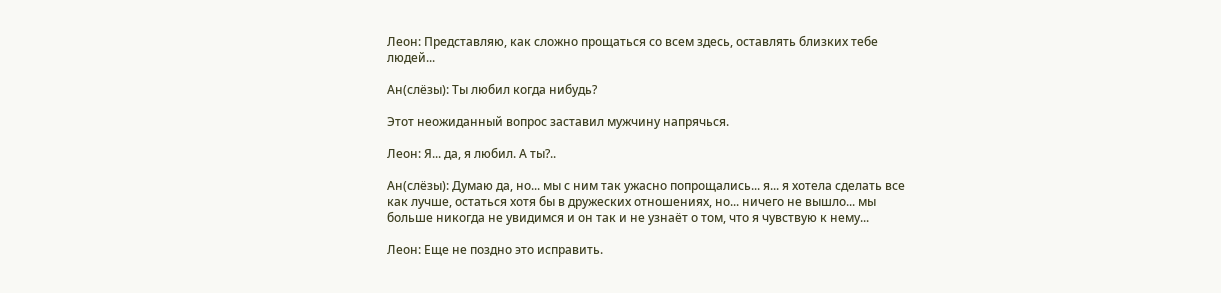Леон: Представляю, как сложно прощаться со всем здесь, оставлять близких тебе людей...

Ан(слёзы): Ты любил когда нибудь?

Этот неожиданный вопрос заставил мужчину напрячься.

Леон: Я... да, я любил. А ты?..

Ан(слёзы): Думаю да, но... мы с ним так ужасно попрощались... я... я хотела сделать все как лучше, остаться хотя бы в дружеских отношениях, но... ничего не вышло... мы больше никогда не увидимся и он так и не узнаёт о том, что я чувствую к нему...

Леон: Еще не поздно это исправить.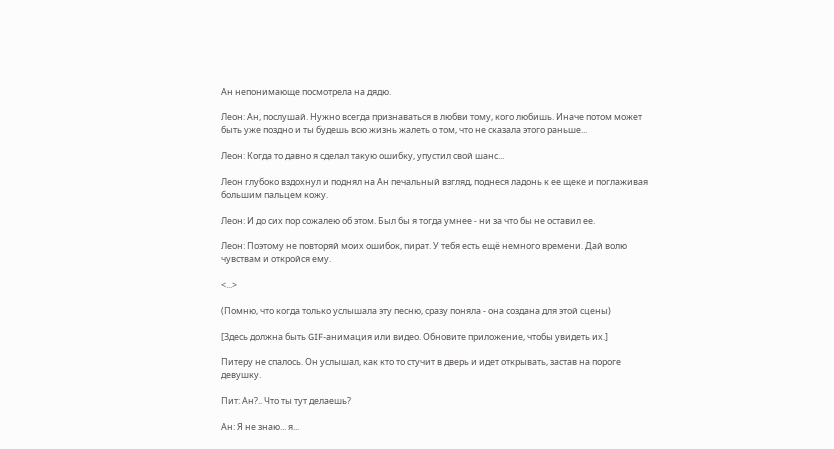Ан непонимающе посмотрела на дядю.

Леон: Ан, послушай. Нужно всегда признаваться в любви тому, кого любишь. Иначе потом может быть уже поздно и ты будешь всю жизнь жалеть о том, что не сказала этого раньше...

Леон: Когда то давно я сделал такую ошибку, упустил свой шанс...

Леон глубоко вздохнул и поднял на Ан печальный взгляд, поднеся ладонь к ее щеке и поглаживая большим пальцем кожу.

Леон: И до сих пор сожалею об этом. Был бы я тогда умнее - ни за что бы не оставил ее.

Леон: Поэтому не повторяй моих ошибок, пират. У тебя есть ещё немного времени. Дай волю чувствам и откройся ему.

<...>

(Помню, что когда только услышала эту песню, сразу поняла - она создана для этой сцены)

[Здесь должна быть GIF-анимация или видео. Обновите приложение, чтобы увидеть их.]

Питеру не спалось. Он услышал, как кто то стучит в дверь и идет открывать, застав на пороге девушку.

Пит: Ан?.. Что ты тут делаешь?

Ан: Я не знаю... я...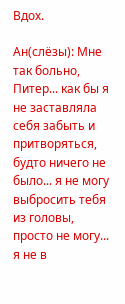Вдох.

Ан(слёзы): Мне так больно, Питер... как бы я не заставляла себя забыть и притворяться, будто ничего не было... я не могу выбросить тебя из головы, просто не могу... я не в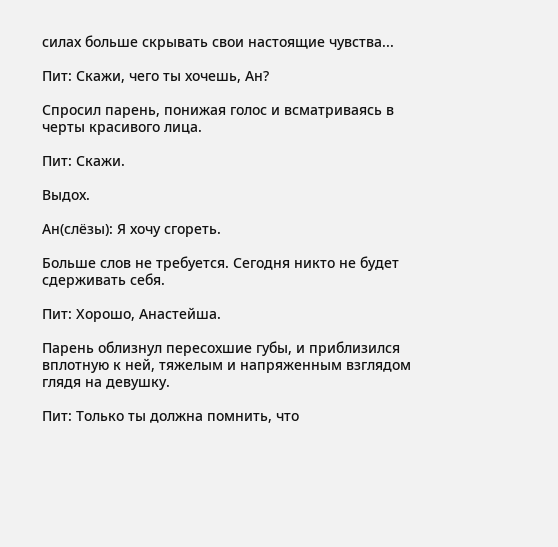силах больше скрывать свои настоящие чувства...

Пит: Скажи, чего ты хочешь, Ан?

Спросил парень, понижая голос и всматриваясь в черты красивого лица.

Пит: Скажи.

Выдох.

Ан(слёзы): Я хочу сгореть.

Больше слов не требуется. Сегодня никто не будет сдерживать себя.

Пит: Хорошо, Анастейша.

Парень облизнул пересохшие губы, и приблизился вплотную к ней, тяжелым и напряженным взглядом глядя на девушку.

Пит: Только ты должна помнить, что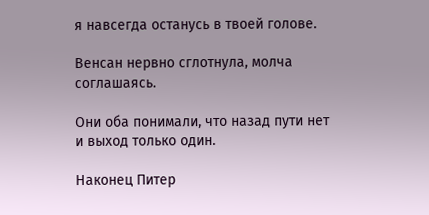я навсегда останусь в твоей голове.

Венсан нервно сглотнула, молча соглашаясь.

Они оба понимали, что назад пути нет и выход только один.

Наконец Питер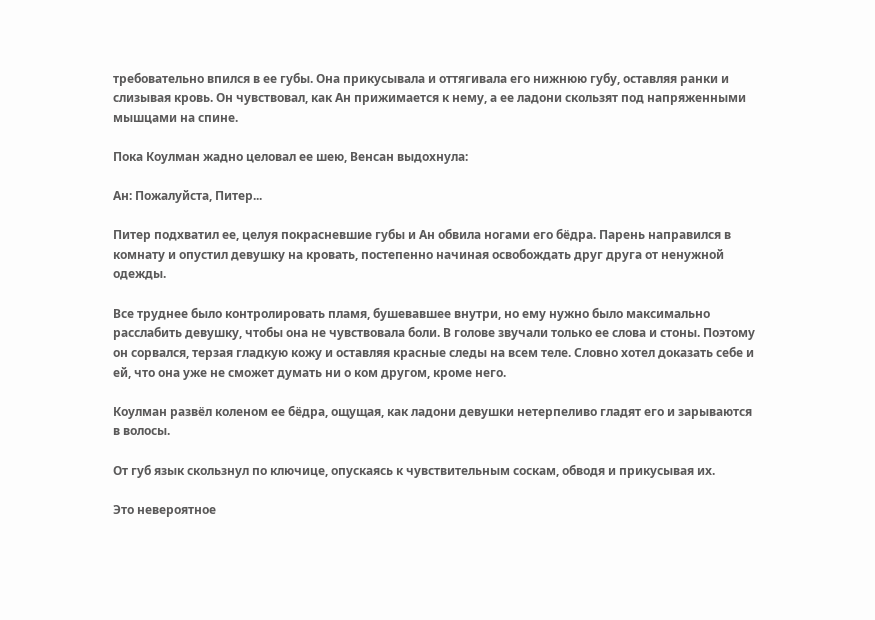требовательно впился в ее губы. Она прикусывала и оттягивала его нижнюю губу, оставляя ранки и слизывая кровь. Он чувствовал, как Ан прижимается к нему, а ее ладони скользят под напряженными мышцами на спине.

Пока Коулман жадно целовал ее шею, Венсан выдохнула:

Ан: Пожалуйста, Питер...

Питер подхватил ее, целуя покрасневшие губы и Ан обвила ногами его бёдра. Парень направился в комнату и опустил девушку на кровать, постепенно начиная освобождать друг друга от ненужной одежды.

Все труднее было контролировать пламя, бушевавшее внутри, но ему нужно было максимально расслабить девушку, чтобы она не чувствовала боли. В голове звучали только ее слова и стоны. Поэтому он сорвался, терзая гладкую кожу и оставляя красные следы на всем теле. Словно хотел доказать себе и ей, что она уже не сможет думать ни о ком другом, кроме него.

Коулман развёл коленом ее бёдра, ощущая, как ладони девушки нетерпеливо гладят его и зарываются в волосы.

От губ язык скользнул по ключице, опускаясь к чувствительным соскам, обводя и прикусывая их.

Это невероятное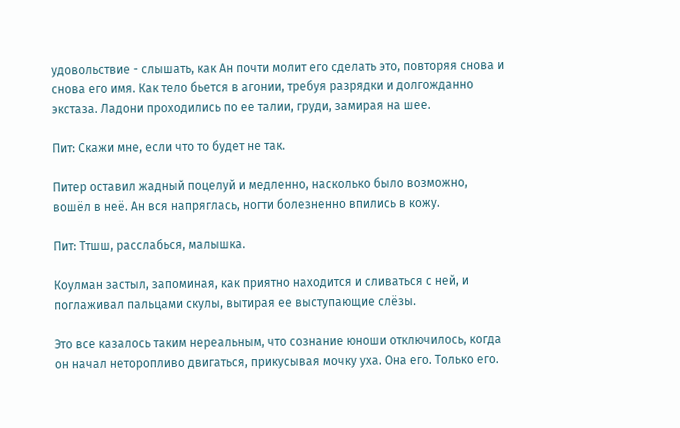удовольствие - слышать, как Ан почти молит его сделать это, повторяя снова и снова его имя. Как тело бьется в агонии, требуя разрядки и долгожданно экстаза. Ладони проходились по ее талии, груди, замирая на шее.

Пит: Скажи мне, если что то будет не так.

Питер оставил жадный поцелуй и медленно, насколько было возможно, вошёл в неё. Ан вся напряглась, ногти болезненно впились в кожу.

Пит: Ттшш, расслабься, малышка.

Коулман застыл, запоминая, как приятно находится и сливаться с ней, и поглаживал пальцами скулы, вытирая ее выступающие слёзы.

Это все казалось таким нереальным, что сознание юноши отключилось, когда он начал неторопливо двигаться, прикусывая мочку уха. Она его. Только его.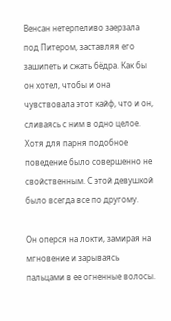Венсан нетерпеливо заерзала под Питером, заставляя его зашипеть и сжать бёдра. Как бы он хотел, чтобы и она чувствовала этот кайф, что и он, сливаясь с ним в одно целое. Хотя для парня подобное поведение было совершенно не свойственным. С этой девушкой было всегда все по другому.

Он оперся на локти, замирая на мгновение и зарываясь пальцами в ее огненные волосы.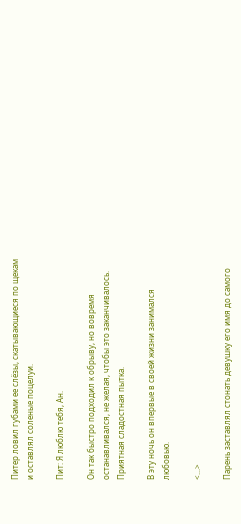Питер ловил губами ее слёзы, скатывающиеся по щекам и оставлял соленые поцелуи.

Пит: Я люблю тебя, Ан.

Он так быстро подходил к обрыву, но вовремя останавливался, не желая, чтобы это заканчивалось. Приятная сладостная пытка.

В эту ночь он впервые в своей жизни занимался любовью.

<...>

Парень заставлял стонать девушку его имя до самого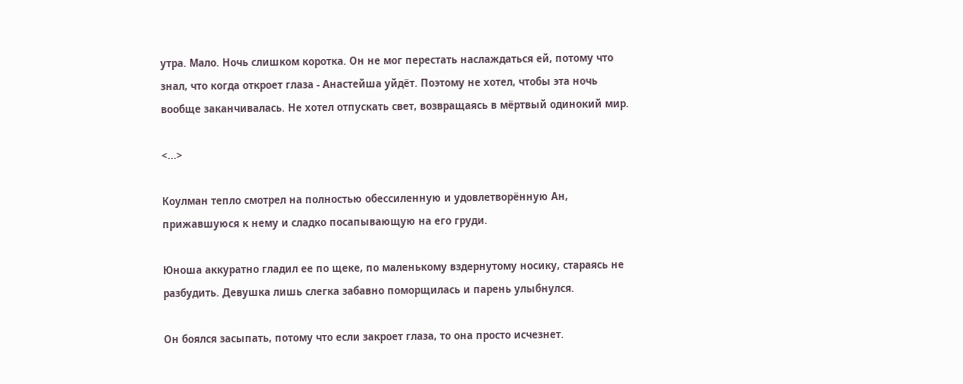утра. Мало. Ночь слишком коротка. Он не мог перестать наслаждаться ей, потому что знал, что когда откроет глаза - Анастейша уйдёт. Поэтому не хотел, чтобы эта ночь вообще заканчивалась. Не хотел отпускать свет, возвращаясь в мёртвый одинокий мир.

<...>

Коулман тепло смотрел на полностью обессиленную и удовлетворённую Ан, прижавшуюся к нему и сладко посапывающую на его груди.

Юноша аккуратно гладил ее по щеке, по маленькому вздернутому носику, стараясь не разбудить. Девушка лишь слегка забавно поморщилась и парень улыбнулся.

Он боялся засыпать, потому что если закроет глаза, то она просто исчезнет.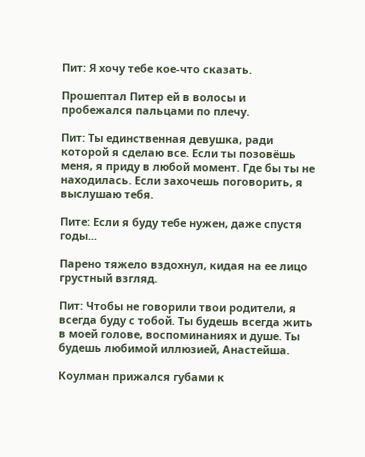Пит: Я хочу тебе кое-что сказать.

Прошептал Питер ей в волосы и пробежался пальцами по плечу.

Пит: Ты единственная девушка, ради которой я сделаю все. Если ты позовёшь меня, я приду в любой момент. Где бы ты не находилась. Если захочешь поговорить, я выслушаю тебя.

Пите: Если я буду тебе нужен, даже спустя годы...

Парено тяжело вздохнул, кидая на ее лицо грустный взгляд.

Пит: Чтобы не говорили твои родители, я всегда буду с тобой. Ты будешь всегда жить в моей голове, воспоминаниях и душе. Ты будешь любимой иллюзией, Анастейша.

Коулман прижался губами к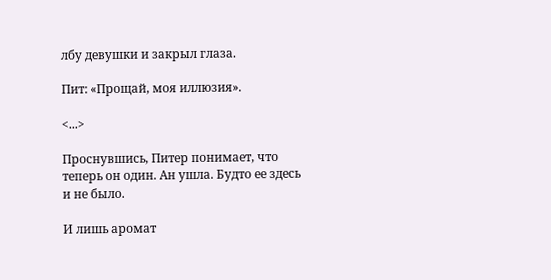лбу девушки и закрыл глаза.

Пит: «Прощай, моя иллюзия».

<...>

Проснувшись, Питер понимает, что теперь он один. Ан ушла. Будто ее здесь и не было.

И лишь аромат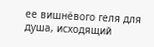ее вишнёвого геля для душа, исходящий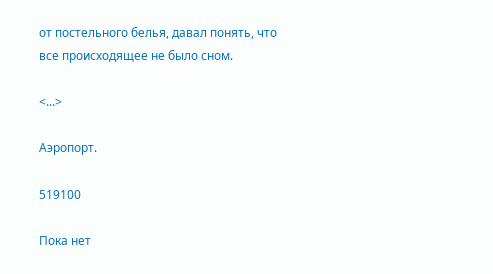от постельного белья, давал понять, что все происходящее не было сном.

<...>

Аэропорт.

519100

Пока нет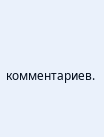комментариев.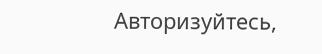Авторизуйтесь,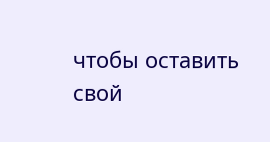чтобы оставить свой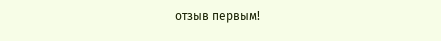отзыв первым!